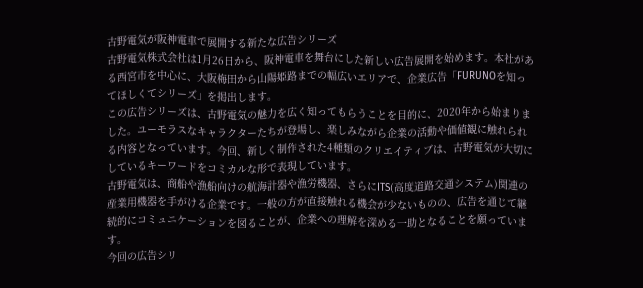古野電気が阪神電車で展開する新たな広告シリーズ
古野電気株式会社は1月26日から、阪神電車を舞台にした新しい広告展開を始めます。本社がある西宮市を中心に、大阪梅田から山陽姫路までの幅広いエリアで、企業広告「FURUNOを知ってほしくてシリーズ」を掲出します。
この広告シリーズは、古野電気の魅力を広く知ってもらうことを目的に、2020年から始まりました。ユーモラスなキャラクターたちが登場し、楽しみながら企業の活動や価値観に触れられる内容となっています。今回、新しく制作された4種類のクリエイティブは、古野電気が大切にしているキーワードをコミカルな形で表現しています。
古野電気は、商船や漁船向けの航海計器や漁労機器、さらにITS(高度道路交通システム)関連の産業用機器を手がける企業です。一般の方が直接触れる機会が少ないものの、広告を通じて継続的にコミュニケーションを図ることが、企業への理解を深める一助となることを願っています。
今回の広告シリ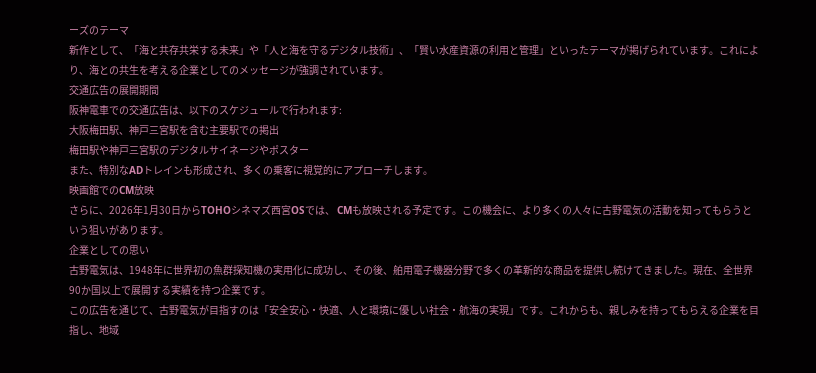ーズのテーマ
新作として、「海と共存共栄する未来」や「人と海を守るデジタル技術」、「賢い水産資源の利用と管理」といったテーマが掲げられています。これにより、海との共生を考える企業としてのメッセージが強調されています。
交通広告の展開期間
阪神電車での交通広告は、以下のスケジュールで行われます:
大阪梅田駅、神戸三宮駅を含む主要駅での掲出
梅田駅や神戸三宮駅のデジタルサイネージやポスター
また、特別なADトレインも形成され、多くの乗客に視覚的にアプローチします。
映画館でのCM放映
さらに、2026年1月30日からTOHOシネマズ西宮OSでは、 CMも放映される予定です。この機会に、より多くの人々に古野電気の活動を知ってもらうという狙いがあります。
企業としての思い
古野電気は、1948年に世界初の魚群探知機の実用化に成功し、その後、舶用電子機器分野で多くの革新的な商品を提供し続けてきました。現在、全世界90か国以上で展開する実績を持つ企業です。
この広告を通じて、古野電気が目指すのは「安全安心・快適、人と環境に優しい社会・航海の実現」です。これからも、親しみを持ってもらえる企業を目指し、地域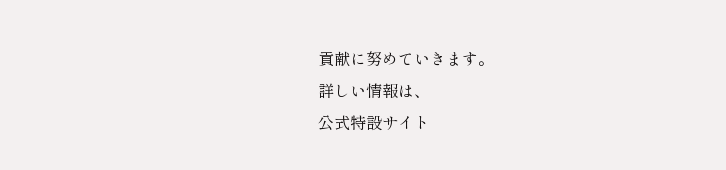貢献に努めていきます。
詳しい情報は、
公式特設サイト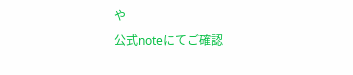や
公式noteにてご確認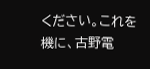ください。これを機に、古野電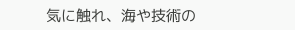気に触れ、海や技術の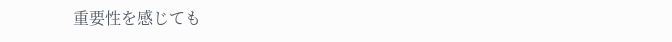重要性を感じても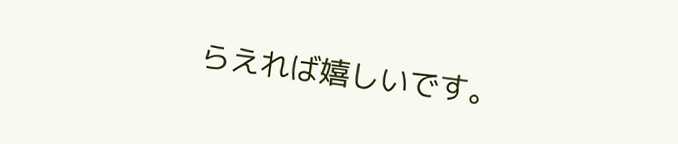らえれば嬉しいです。